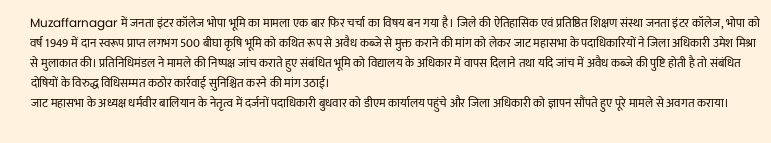Muzaffarnagar में जनता इंटर कॉलेज भोपा भूमि का मामला एक बार फिर चर्चा का विषय बन गया है। जिले की ऐतिहासिक एवं प्रतिष्ठित शिक्षण संस्था जनता इंटर कॉलेज, भोपा को वर्ष 1949 में दान स्वरूप प्राप्त लगभग 500 बीघा कृषि भूमि को कथित रूप से अवैध कब्जे से मुक्त कराने की मांग को लेकर जाट महासभा के पदाधिकारियों ने जिला अधिकारी उमेश मिश्रा से मुलाकात की। प्रतिनिधिमंडल ने मामले की निष्पक्ष जांच कराते हुए संबंधित भूमि को विद्यालय के अधिकार में वापस दिलाने तथा यदि जांच में अवैध कब्जे की पुष्टि होती है तो संबंधित दोषियों के विरुद्ध विधिसम्मत कठोर कार्रवाई सुनिश्चित करने की मांग उठाई।
जाट महासभा के अध्यक्ष धर्मवीर बालियान के नेतृत्व में दर्जनों पदाधिकारी बुधवार को डीएम कार्यालय पहुंचे और जिला अधिकारी को ज्ञापन सौंपते हुए पूरे मामले से अवगत कराया।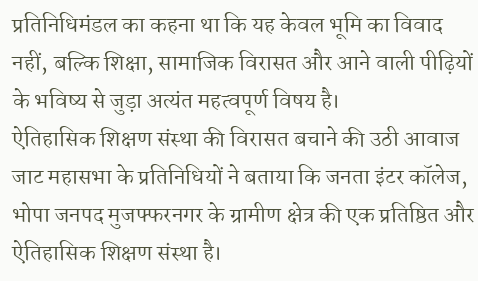प्रतिनिधिमंडल का कहना था कि यह केवल भूमि का विवाद नहीं, बल्कि शिक्षा, सामाजिक विरासत और आने वाली पीढ़ियों के भविष्य से जुड़ा अत्यंत महत्वपूर्ण विषय है।
ऐतिहासिक शिक्षण संस्था की विरासत बचाने की उठी आवाज
जाट महासभा के प्रतिनिधियों ने बताया कि जनता इंटर कॉलेज, भोपा जनपद मुजफ्फरनगर के ग्रामीण क्षेत्र की एक प्रतिष्ठित और ऐतिहासिक शिक्षण संस्था है।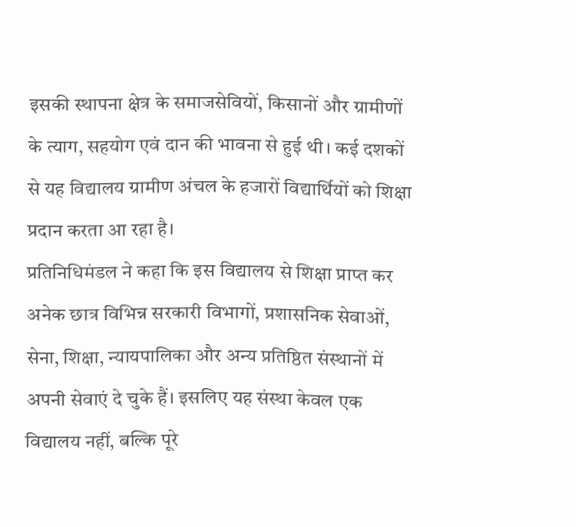इसकी स्थापना क्षेत्र के समाजसेवियों, किसानों और ग्रामीणों के त्याग, सहयोग एवं दान की भावना से हुई थी। कई दशकों से यह विद्यालय ग्रामीण अंचल के हजारों विद्यार्थियों को शिक्षा प्रदान करता आ रहा है।
प्रतिनिधिमंडल ने कहा कि इस विद्यालय से शिक्षा प्राप्त कर अनेक छात्र विभिन्न सरकारी विभागों, प्रशासनिक सेवाओं, सेना, शिक्षा, न्यायपालिका और अन्य प्रतिष्ठित संस्थानों में अपनी सेवाएं दे चुके हैं। इसलिए यह संस्था केवल एक विद्यालय नहीं, बल्कि पूरे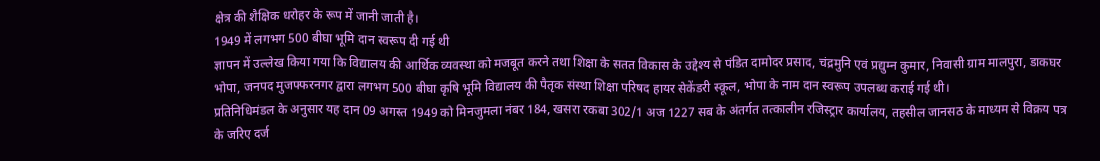क्षेत्र की शैक्षिक धरोहर के रूप में जानी जाती है।
1949 में लगभग 500 बीघा भूमि दान स्वरूप दी गई थी
ज्ञापन में उल्लेख किया गया कि विद्यालय की आर्थिक व्यवस्था को मजबूत करने तथा शिक्षा के सतत विकास के उद्देश्य से पंडित दामोदर प्रसाद, चंद्रमुनि एवं प्रद्युम्न कुमार, निवासी ग्राम मालपुरा, डाकघर भोपा, जनपद मुजफ्फरनगर द्वारा लगभग 500 बीघा कृषि भूमि विद्यालय की पैतृक संस्था शिक्षा परिषद हायर सेकेंडरी स्कूल, भोपा के नाम दान स्वरूप उपलब्ध कराई गई थी।
प्रतिनिधिमंडल के अनुसार यह दान 09 अगस्त 1949 को मिनजुमला नंबर 184, खसरा रकबा 302/1 अज 1227 सब के अंतर्गत तत्कालीन रजिस्ट्रार कार्यालय, तहसील जानसठ के माध्यम से विक्रय पत्र के जरिए दर्ज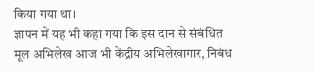किया गया था।
ज्ञापन में यह भी कहा गया कि इस दान से संबंधित मूल अभिलेख आज भी केंद्रीय अभिलेखागार, निबंध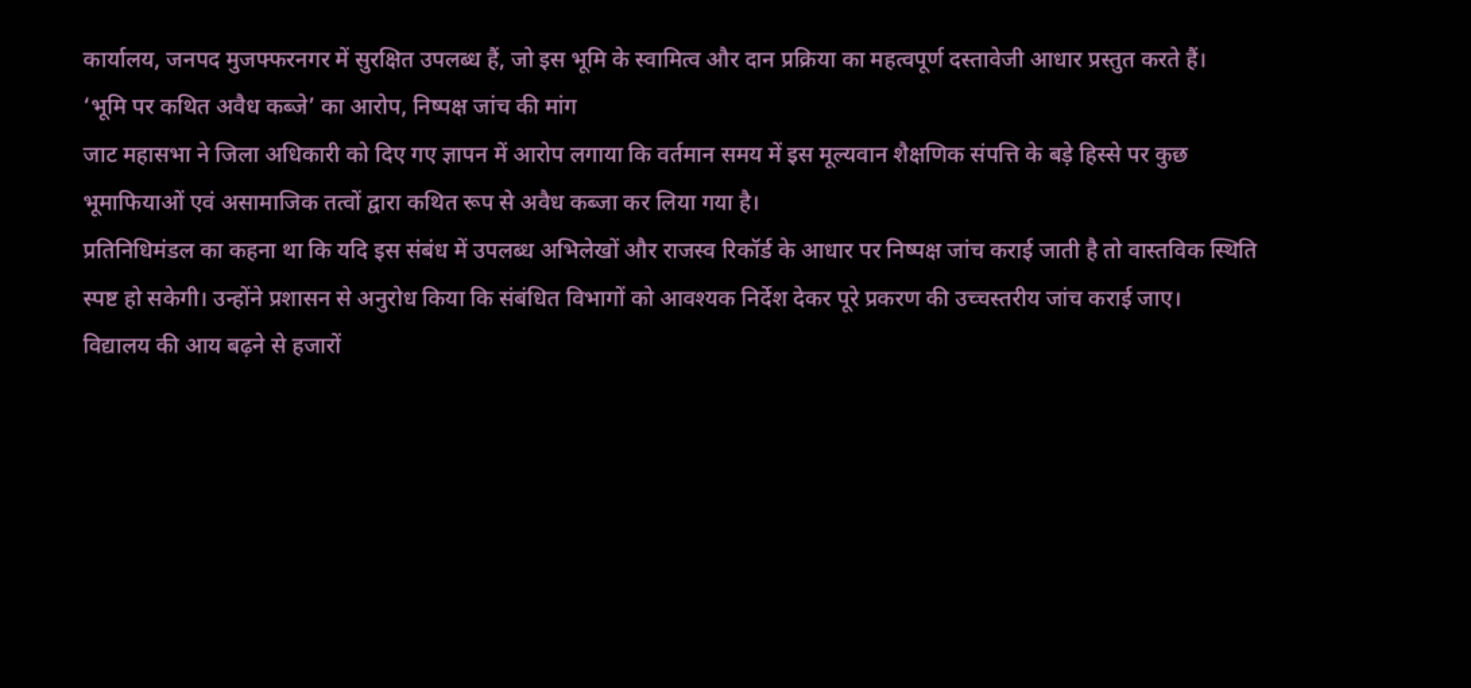कार्यालय, जनपद मुजफ्फरनगर में सुरक्षित उपलब्ध हैं, जो इस भूमि के स्वामित्व और दान प्रक्रिया का महत्वपूर्ण दस्तावेजी आधार प्रस्तुत करते हैं।
‘भूमि पर कथित अवैध कब्जे’ का आरोप, निष्पक्ष जांच की मांग
जाट महासभा ने जिला अधिकारी को दिए गए ज्ञापन में आरोप लगाया कि वर्तमान समय में इस मूल्यवान शैक्षणिक संपत्ति के बड़े हिस्से पर कुछ भूमाफियाओं एवं असामाजिक तत्वों द्वारा कथित रूप से अवैध कब्जा कर लिया गया है।
प्रतिनिधिमंडल का कहना था कि यदि इस संबंध में उपलब्ध अभिलेखों और राजस्व रिकॉर्ड के आधार पर निष्पक्ष जांच कराई जाती है तो वास्तविक स्थिति स्पष्ट हो सकेगी। उन्होंने प्रशासन से अनुरोध किया कि संबंधित विभागों को आवश्यक निर्देश देकर पूरे प्रकरण की उच्चस्तरीय जांच कराई जाए।
विद्यालय की आय बढ़ने से हजारों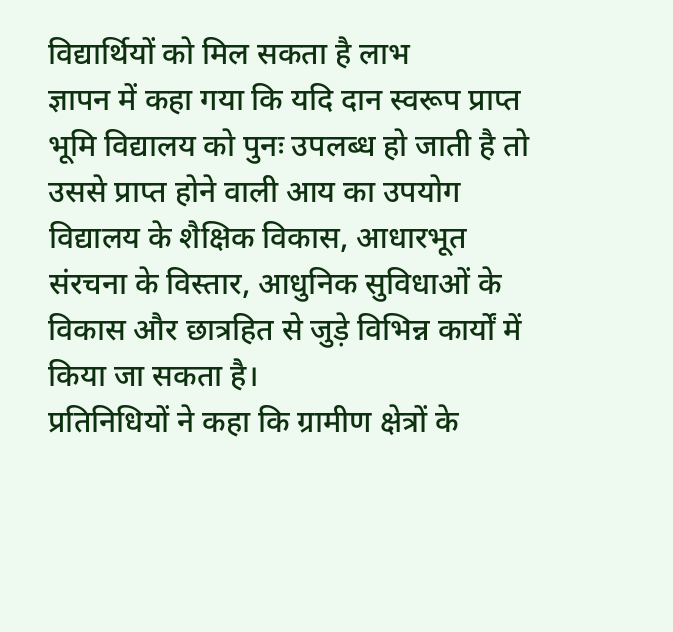विद्यार्थियों को मिल सकता है लाभ
ज्ञापन में कहा गया कि यदि दान स्वरूप प्राप्त भूमि विद्यालय को पुनः उपलब्ध हो जाती है तो उससे प्राप्त होने वाली आय का उपयोग विद्यालय के शैक्षिक विकास, आधारभूत संरचना के विस्तार, आधुनिक सुविधाओं के विकास और छात्रहित से जुड़े विभिन्न कार्यों में किया जा सकता है।
प्रतिनिधियों ने कहा कि ग्रामीण क्षेत्रों के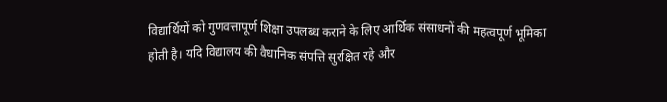विद्यार्थियों को गुणवत्तापूर्ण शिक्षा उपलब्ध कराने के लिए आर्थिक संसाधनों की महत्वपूर्ण भूमिका होती है। यदि विद्यालय की वैधानिक संपत्ति सुरक्षित रहे और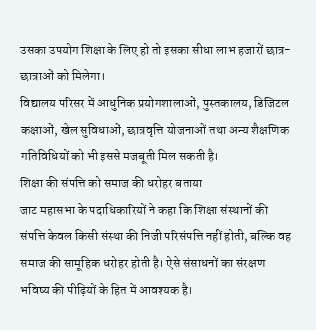उसका उपयोग शिक्षा के लिए हो तो इसका सीधा लाभ हजारों छात्र-छात्राओं को मिलेगा।
विद्यालय परिसर में आधुनिक प्रयोगशालाओं, पुस्तकालय, डिजिटल कक्षाओं, खेल सुविधाओं, छात्रवृत्ति योजनाओं तथा अन्य शैक्षणिक गतिविधियों को भी इससे मजबूती मिल सकती है।
शिक्षा की संपत्ति को समाज की धरोहर बताया
जाट महासभा के पदाधिकारियों ने कहा कि शिक्षा संस्थानों की संपत्ति केवल किसी संस्था की निजी परिसंपत्ति नहीं होती, बल्कि वह समाज की सामूहिक धरोहर होती है। ऐसे संसाधनों का संरक्षण भविष्य की पीढ़ियों के हित में आवश्यक है।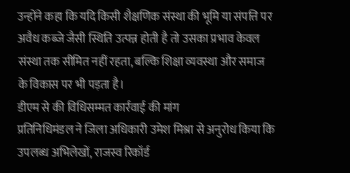उन्होंने कहा कि यदि किसी शैक्षणिक संस्था की भूमि या संपत्ति पर अवैध कब्जे जैसी स्थिति उत्पन्न होती है तो उसका प्रभाव केवल संस्था तक सीमित नहीं रहता, बल्कि शिक्षा व्यवस्था और समाज के विकास पर भी पड़ता है।
डीएम से की विधिसम्मत कार्रवाई की मांग
प्रतिनिधिमंडल ने जिला अधिकारी उमेश मिश्रा से अनुरोध किया कि उपलब्ध अभिलेखों, राजस्व रिकॉर्ड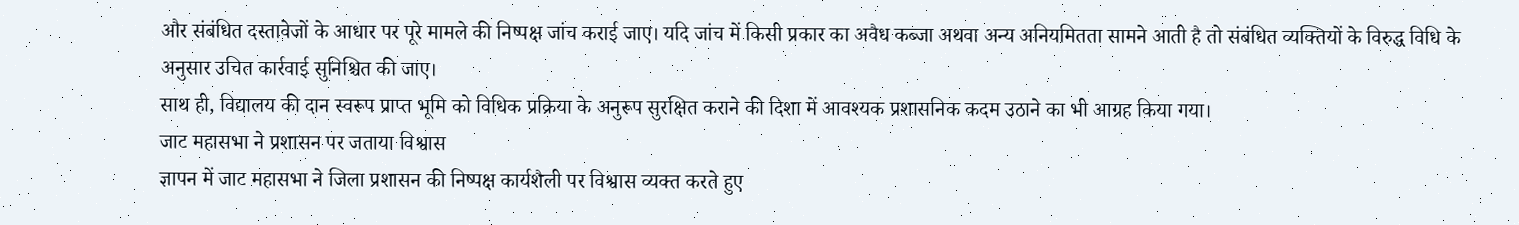और संबंधित दस्तावेजों के आधार पर पूरे मामले की निष्पक्ष जांच कराई जाए। यदि जांच में किसी प्रकार का अवैध कब्जा अथवा अन्य अनियमितता सामने आती है तो संबंधित व्यक्तियों के विरुद्ध विधि के अनुसार उचित कार्रवाई सुनिश्चित की जाए।
साथ ही, विद्यालय की दान स्वरूप प्राप्त भूमि को विधिक प्रक्रिया के अनुरूप सुरक्षित कराने की दिशा में आवश्यक प्रशासनिक कदम उठाने का भी आग्रह किया गया।
जाट महासभा ने प्रशासन पर जताया विश्वास
ज्ञापन में जाट महासभा ने जिला प्रशासन की निष्पक्ष कार्यशैली पर विश्वास व्यक्त करते हुए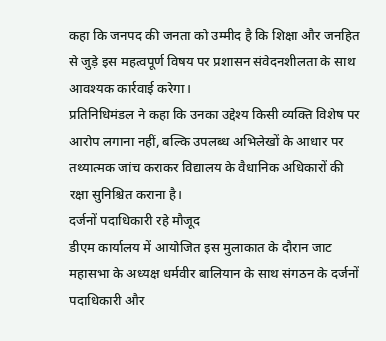कहा कि जनपद की जनता को उम्मीद है कि शिक्षा और जनहित से जुड़े इस महत्वपूर्ण विषय पर प्रशासन संवेदनशीलता के साथ आवश्यक कार्रवाई करेगा।
प्रतिनिधिमंडल ने कहा कि उनका उद्देश्य किसी व्यक्ति विशेष पर आरोप लगाना नहीं, बल्कि उपलब्ध अभिलेखों के आधार पर तथ्यात्मक जांच कराकर विद्यालय के वैधानिक अधिकारों की रक्षा सुनिश्चित कराना है।
दर्जनों पदाधिकारी रहे मौजूद
डीएम कार्यालय में आयोजित इस मुलाकात के दौरान जाट महासभा के अध्यक्ष धर्मवीर बालियान के साथ संगठन के दर्जनों पदाधिकारी और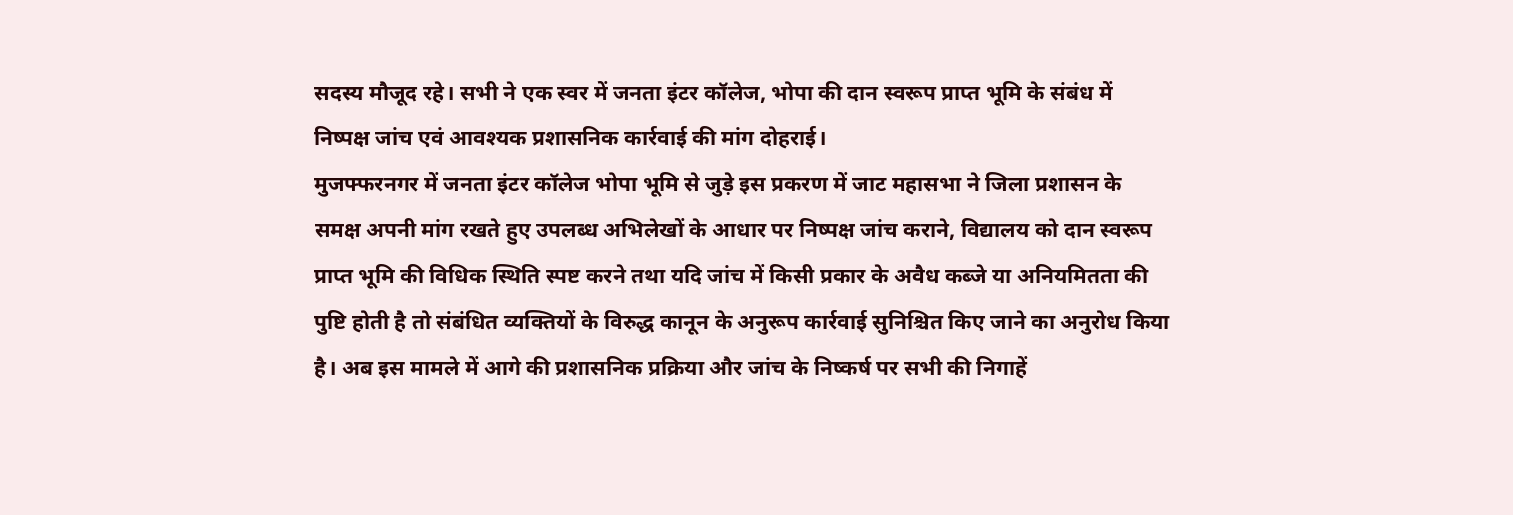सदस्य मौजूद रहे। सभी ने एक स्वर में जनता इंटर कॉलेज, भोपा की दान स्वरूप प्राप्त भूमि के संबंध में निष्पक्ष जांच एवं आवश्यक प्रशासनिक कार्रवाई की मांग दोहराई।
मुजफ्फरनगर में जनता इंटर कॉलेज भोपा भूमि से जुड़े इस प्रकरण में जाट महासभा ने जिला प्रशासन के समक्ष अपनी मांग रखते हुए उपलब्ध अभिलेखों के आधार पर निष्पक्ष जांच कराने, विद्यालय को दान स्वरूप प्राप्त भूमि की विधिक स्थिति स्पष्ट करने तथा यदि जांच में किसी प्रकार के अवैध कब्जे या अनियमितता की पुष्टि होती है तो संबंधित व्यक्तियों के विरुद्ध कानून के अनुरूप कार्रवाई सुनिश्चित किए जाने का अनुरोध किया है। अब इस मामले में आगे की प्रशासनिक प्रक्रिया और जांच के निष्कर्ष पर सभी की निगाहें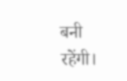बनी रहेंगी।